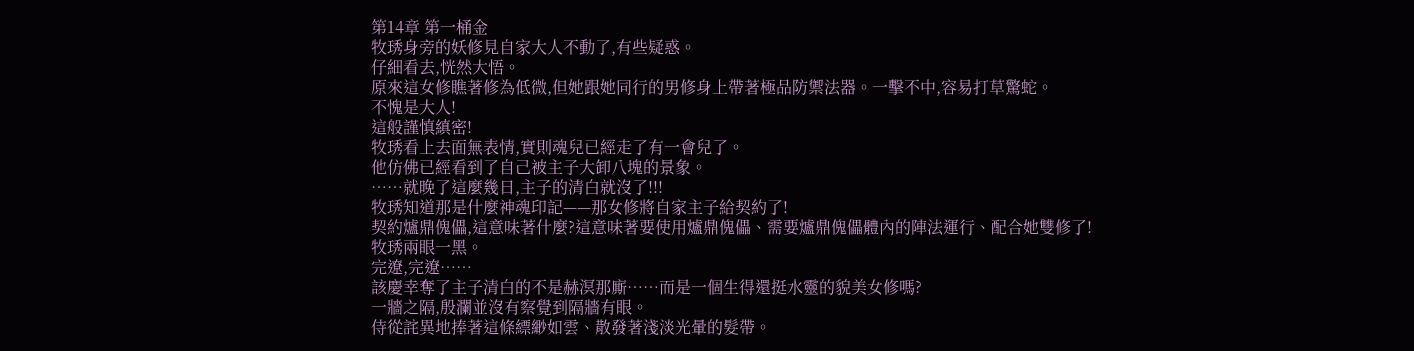第14章 第一桶金
牧琇身旁的妖修見自家大人不動了,有些疑惑。
仔細看去,恍然大悟。
原來這女修瞧著修為低微,但她跟她同行的男修身上帶著極品防禦法器。一擊不中,容易打草驚蛇。
不愧是大人!
這般謹慎縝密!
牧琇看上去面無表情,實則魂兒已經走了有一會兒了。
他仿佛已經看到了自己被主子大卸八塊的景象。
……就晚了這麼幾日,主子的清白就沒了!!!
牧琇知道那是什麼神魂印記——那女修將自家主子給契約了!
契約爐鼎傀儡,這意味著什麼?這意味著要使用爐鼎傀儡、需要爐鼎傀儡體內的陣法運行、配合她雙修了!
牧琇兩眼一黑。
完遼,完遼……
該慶幸奪了主子清白的不是赫溟那廝……而是一個生得還挺水靈的貌美女修嗎?
一牆之隔,殷瀾並沒有察覺到隔牆有眼。
侍從詫異地捧著這條縹緲如雲、散發著淺淡光暈的髮帶。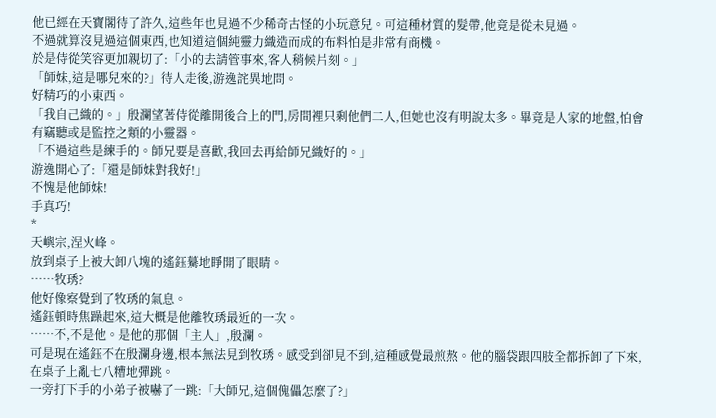他已經在天寶閣待了許久,這些年也見過不少稀奇古怪的小玩意兒。可這種材質的髮帶,他竟是從未見過。
不過就算沒見過這個東西,也知道這個純靈力織造而成的布料怕是非常有商機。
於是侍從笑容更加親切了:「小的去請管事來,客人稍候片刻。」
「師妹,這是哪兒來的?」待人走後,游逸詫異地問。
好精巧的小東西。
「我自己織的。」殷瀾望著侍從離開後合上的門,房間裡只剩他們二人,但她也沒有明說太多。畢竟是人家的地盤,怕會有竊聽或是監控之類的小靈器。
「不過這些是練手的。師兄要是喜歡,我回去再給師兄織好的。」
游逸開心了:「還是師妹對我好!」
不愧是他師妹!
手真巧!
*
天嶼宗,涅火峰。
放到桌子上被大卸八塊的遙鈺驀地睜開了眼睛。
……牧琇?
他好像察覺到了牧琇的氣息。
遙鈺頓時焦躁起來,這大概是他離牧琇最近的一次。
……不,不是他。是他的那個「主人」,殷瀾。
可是現在遙鈺不在殷瀾身邊,根本無法見到牧琇。感受到卻見不到,這種感覺最煎熬。他的腦袋跟四肢全都拆卸了下來,在桌子上亂七八糟地彈跳。
一旁打下手的小弟子被嚇了一跳:「大師兄,這個傀儡怎麼了?」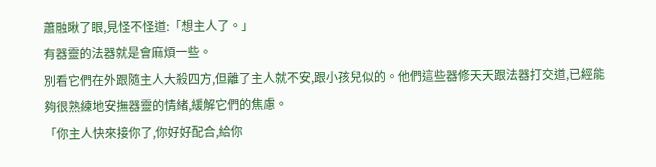蕭融瞅了眼,見怪不怪道:「想主人了。」
有器靈的法器就是會麻煩一些。
別看它們在外跟隨主人大殺四方,但離了主人就不安,跟小孩兒似的。他們這些器修天天跟法器打交道,已經能夠很熟練地安撫器靈的情緒,緩解它們的焦慮。
「你主人快來接你了,你好好配合,給你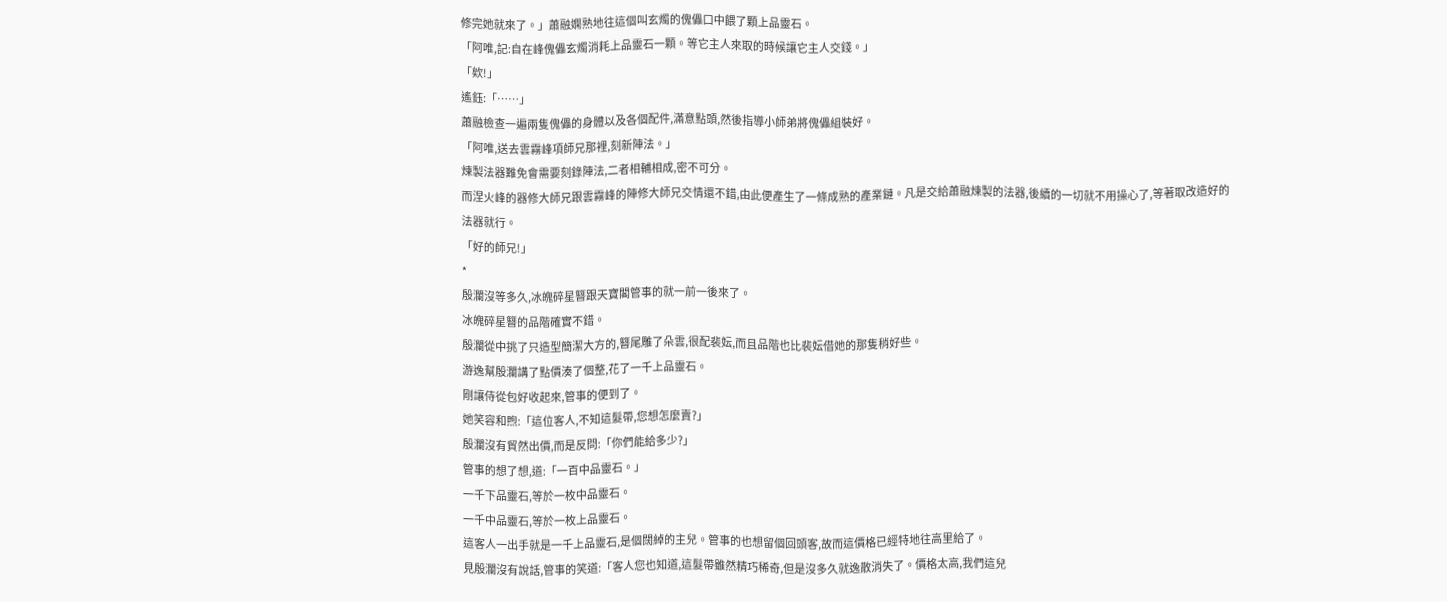修完她就來了。」蕭融嫻熟地往這個叫玄燭的傀儡口中餵了顆上品靈石。
「阿唯,記:自在峰傀儡玄燭消耗上品靈石一顆。等它主人來取的時候讓它主人交錢。」
「欸!」
遙鈺:「……」
蕭融檢查一遍兩隻傀儡的身體以及各個配件,滿意點頭,然後指導小師弟將傀儡組裝好。
「阿唯,送去雲霧峰項師兄那裡,刻新陣法。」
煉製法器難免會需要刻錄陣法,二者相輔相成,密不可分。
而涅火峰的器修大師兄跟雲霧峰的陣修大師兄交情還不錯,由此便產生了一條成熟的產業鏈。凡是交給蕭融煉製的法器,後續的一切就不用操心了,等著取改造好的法器就行。
「好的師兄!」
*
殷瀾沒等多久,冰魄碎星簪跟天寶閣管事的就一前一後來了。
冰魄碎星簪的品階確實不錯。
殷瀾從中挑了只造型簡潔大方的,簪尾雕了朵雲,很配裴妘,而且品階也比裴妘借她的那隻稍好些。
游逸幫殷瀾講了點價湊了個整,花了一千上品靈石。
剛讓侍從包好收起來,管事的便到了。
她笑容和煦:「這位客人,不知這髮帶,您想怎麼賣?」
殷瀾沒有貿然出價,而是反問:「你們能給多少?」
管事的想了想,道:「一百中品靈石。」
一千下品靈石,等於一枚中品靈石。
一千中品靈石,等於一枚上品靈石。
這客人一出手就是一千上品靈石,是個闊綽的主兒。管事的也想留個回頭客,故而這價格已經特地往高里給了。
見殷瀾沒有說話,管事的笑道:「客人您也知道,這髮帶雖然精巧稀奇,但是沒多久就逸散消失了。價格太高,我們這兒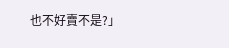也不好賣不是?」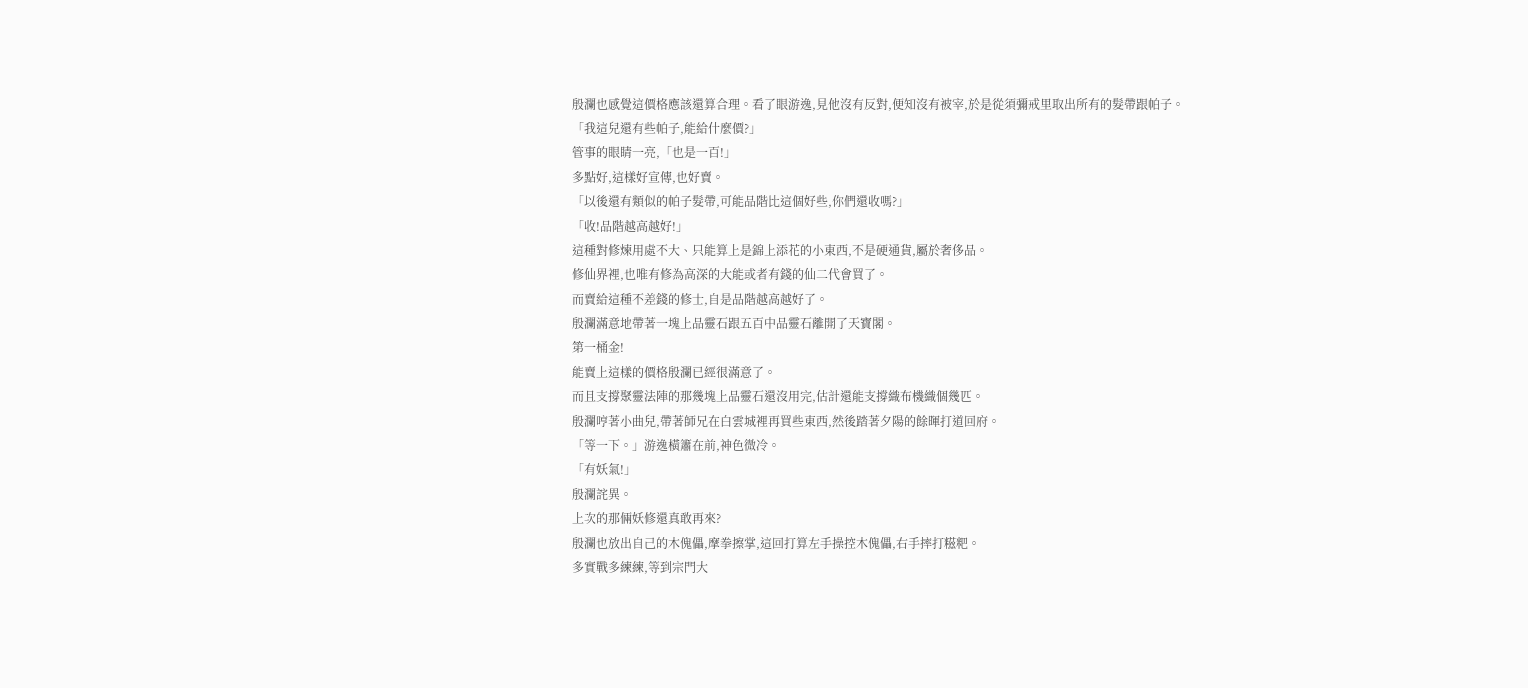殷瀾也感覺這價格應該還算合理。看了眼游逸,見他沒有反對,便知沒有被宰,於是從須彌戒里取出所有的髮帶跟帕子。
「我這兒還有些帕子,能給什麼價?」
管事的眼睛一亮,「也是一百!」
多點好,這樣好宣傳,也好賣。
「以後還有類似的帕子髮帶,可能品階比這個好些,你們還收嗎?」
「收!品階越高越好!」
這種對修煉用處不大、只能算上是錦上添花的小東西,不是硬通貨,屬於奢侈品。
修仙界裡,也唯有修為高深的大能或者有錢的仙二代會買了。
而賣給這種不差錢的修士,自是品階越高越好了。
殷瀾滿意地帶著一塊上品靈石跟五百中品靈石離開了天寶閣。
第一桶金!
能賣上這樣的價格殷瀾已經很滿意了。
而且支撐聚靈法陣的那幾塊上品靈石還沒用完,估計還能支撐織布機織個幾匹。
殷瀾哼著小曲兒,帶著師兄在白雲城裡再買些東西,然後踏著夕陽的餘暉打道回府。
「等一下。」游逸橫簫在前,神色微冷。
「有妖氣!」
殷瀾詫異。
上次的那倆妖修還真敢再來?
殷瀾也放出自己的木傀儡,摩拳擦掌,這回打算左手操控木傀儡,右手摔打糍粑。
多實戰多練練,等到宗門大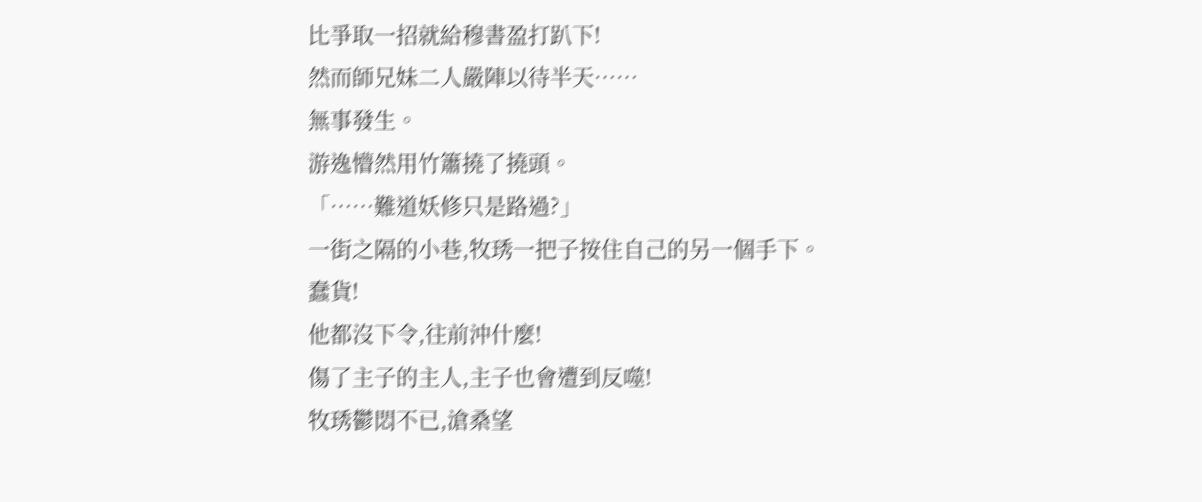比爭取一招就給穆書盈打趴下!
然而師兄妹二人嚴陣以待半天……
無事發生。
游逸懵然用竹簫撓了撓頭。
「……難道妖修只是路過?」
一街之隔的小巷,牧琇一把子按住自己的另一個手下。
蠢貨!
他都沒下令,往前沖什麼!
傷了主子的主人,主子也會遭到反噬!
牧琇鬱悶不已,滄桑望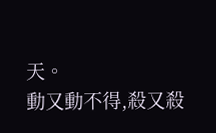天。
動又動不得,殺又殺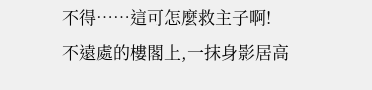不得……這可怎麼救主子啊!
不遠處的樓閣上,一抹身影居高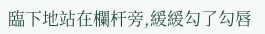臨下地站在欄杆旁,緩緩勾了勾唇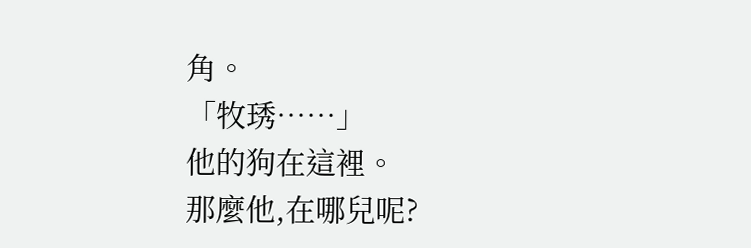角。
「牧琇……」
他的狗在這裡。
那麼他,在哪兒呢?